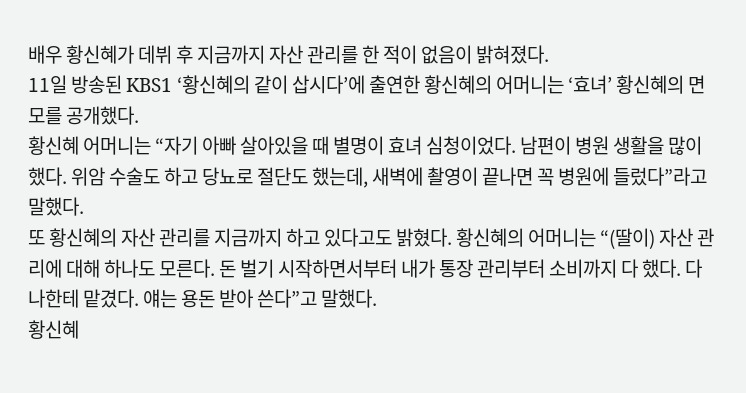배우 황신혜가 데뷔 후 지금까지 자산 관리를 한 적이 없음이 밝혀졌다.
11일 방송된 KBS1 ‘황신혜의 같이 삽시다’에 출연한 황신혜의 어머니는 ‘효녀’ 황신혜의 면모를 공개했다.
황신혜 어머니는 “자기 아빠 살아있을 때 별명이 효녀 심청이었다. 남편이 병원 생활을 많이 했다. 위암 수술도 하고 당뇨로 절단도 했는데, 새벽에 촬영이 끝나면 꼭 병원에 들렀다”라고 말했다.
또 황신혜의 자산 관리를 지금까지 하고 있다고도 밝혔다. 황신혜의 어머니는 “(딸이) 자산 관리에 대해 하나도 모른다. 돈 벌기 시작하면서부터 내가 통장 관리부터 소비까지 다 했다. 다 나한테 맡겼다. 얘는 용돈 받아 쓴다”고 말했다.
황신혜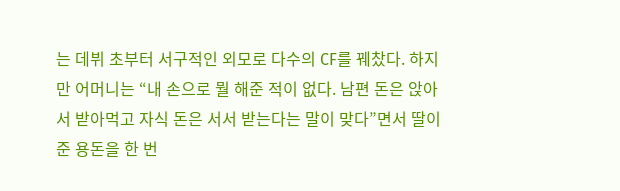는 데뷔 초부터 서구적인 외모로 다수의 CF를 꿰찼다. 하지만 어머니는 “내 손으로 뭘 해준 적이 없다. 남편 돈은 앉아서 받아먹고 자식 돈은 서서 받는다는 말이 맞다”면서 딸이 준 용돈을 한 번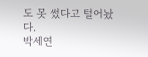도 못 썼다고 털어놨다.
박세연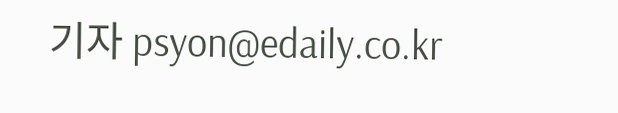기자 psyon@edaily.co.kr